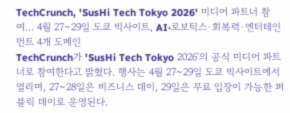TechCrunch, 'SusHi Tech Tokyo 2026' 미디어 파트너 참여… 4월 27~29일 도쿄 빅사이트, AI·로보틱스·회복력·엔터테인먼트 4개 도메인
TechCrunch가 'SusHi Tech Tokyo 2026'의 공식 미디어 파트너로 참여한다고 밝혔다. 행사는 4월 27~29일 도쿄 빅사이트에서 열리며, 27~28일은 비즈니스 데이, 29일은 무료 입장이 가능한 퍼블릭 데이로 운영된다.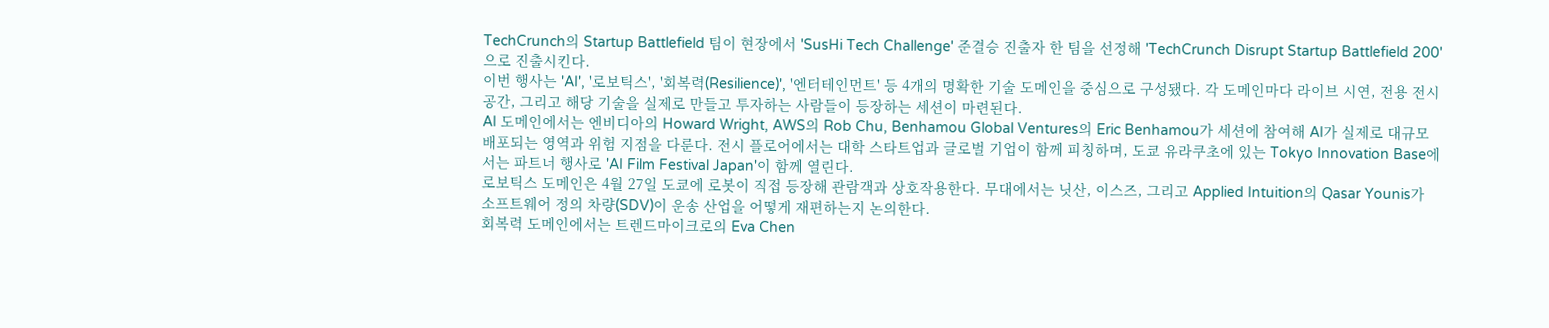TechCrunch의 Startup Battlefield 팀이 현장에서 'SusHi Tech Challenge' 준결승 진출자 한 팀을 선정해 'TechCrunch Disrupt Startup Battlefield 200'으로 진출시킨다.
이번 행사는 'AI', '로보틱스', '회복력(Resilience)', '엔터테인먼트' 등 4개의 명확한 기술 도메인을 중심으로 구성됐다. 각 도메인마다 라이브 시연, 전용 전시 공간, 그리고 해당 기술을 실제로 만들고 투자하는 사람들이 등장하는 세션이 마련된다.
AI 도메인에서는 엔비디아의 Howard Wright, AWS의 Rob Chu, Benhamou Global Ventures의 Eric Benhamou가 세션에 참여해 AI가 실제로 대규모 배포되는 영역과 위험 지점을 다룬다. 전시 플로어에서는 대학 스타트업과 글로벌 기업이 함께 피칭하며, 도쿄 유라쿠초에 있는 Tokyo Innovation Base에서는 파트너 행사로 'AI Film Festival Japan'이 함께 열린다.
로보틱스 도메인은 4월 27일 도쿄에 로봇이 직접 등장해 관람객과 상호작용한다. 무대에서는 닛산, 이스즈, 그리고 Applied Intuition의 Qasar Younis가 소프트웨어 정의 차량(SDV)이 운송 산업을 어떻게 재편하는지 논의한다.
회복력 도메인에서는 트렌드마이크로의 Eva Chen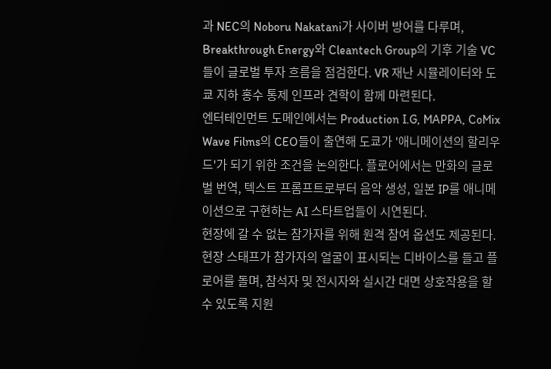과 NEC의 Noboru Nakatani가 사이버 방어를 다루며, Breakthrough Energy와 Cleantech Group의 기후 기술 VC들이 글로벌 투자 흐름을 점검한다. VR 재난 시뮬레이터와 도쿄 지하 홍수 통제 인프라 견학이 함께 마련된다.
엔터테인먼트 도메인에서는 Production I.G, MAPPA, CoMix Wave Films의 CEO들이 출연해 도쿄가 '애니메이션의 할리우드'가 되기 위한 조건을 논의한다. 플로어에서는 만화의 글로벌 번역, 텍스트 프롬프트로부터 음악 생성, 일본 IP를 애니메이션으로 구현하는 AI 스타트업들이 시연된다.
현장에 갈 수 없는 참가자를 위해 원격 참여 옵션도 제공된다. 현장 스태프가 참가자의 얼굴이 표시되는 디바이스를 들고 플로어를 돌며, 참석자 및 전시자와 실시간 대면 상호작용을 할 수 있도록 지원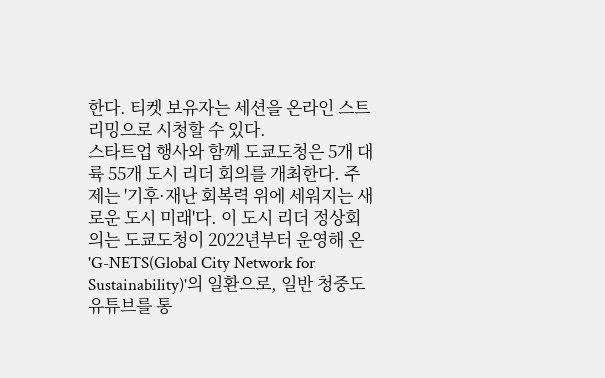한다. 티켓 보유자는 세션을 온라인 스트리밍으로 시청할 수 있다.
스타트업 행사와 함께 도쿄도청은 5개 대륙 55개 도시 리더 회의를 개최한다. 주제는 '기후·재난 회복력 위에 세워지는 새로운 도시 미래'다. 이 도시 리더 정상회의는 도쿄도청이 2022년부터 운영해 온 'G-NETS(Global City Network for Sustainability)'의 일환으로, 일반 청중도 유튜브를 통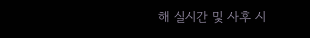해 실시간 및 사후 시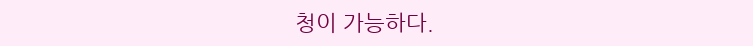청이 가능하다.